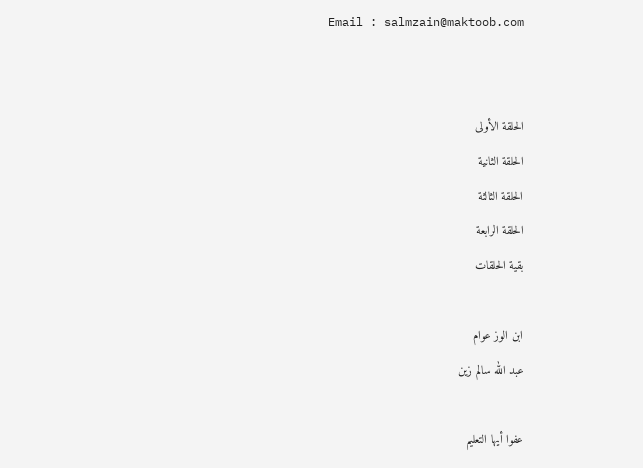Email : salmzain@maktoob.com


الحلقة الأولى
الحلقة الثانية
الحلقة الثالثة
الحلقة الرابعة
بقية الحلقات

ابن الوز عوام
عبد الله سالم زين

عفوا أيها التعليم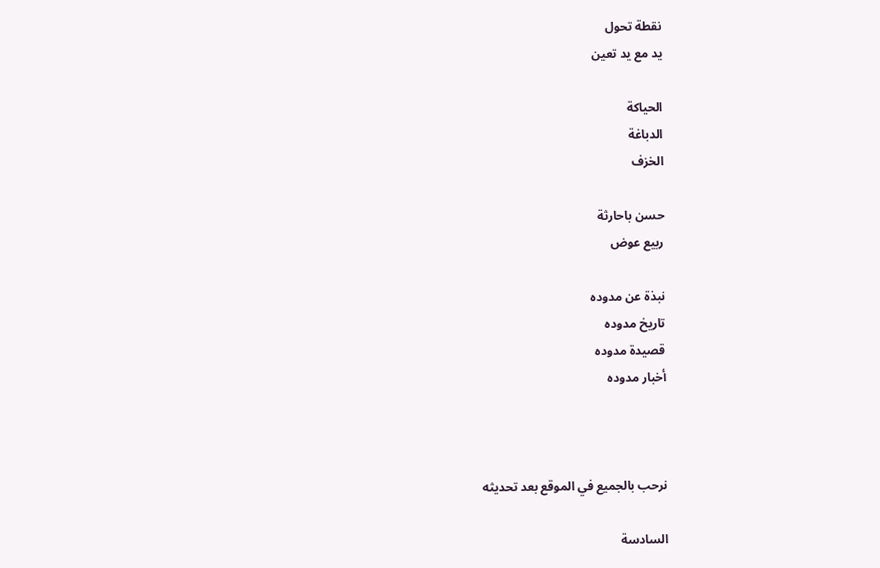نقطة تحول
يد مع يد تعين

الحياكة
الدباغة
الخزف

حسن باحارثة
ربيع عوض

نبذة عن مدوده
تاريخ مدوده
قصيدة مدوده
أخبار مدوده



نرحب بالجميع في الموقع بعد تحديثه

السادسة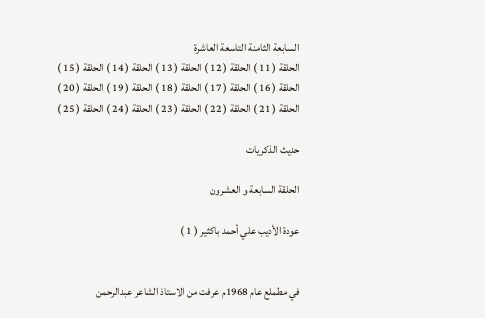السابعة الثامنة التاسعة العاشرة
الحلقة ( 11 ) الحلقة ( 12 ) الحلقة ( 13 ) الحلقة ( 14 ) الحلقة ( 15 )
الحلقة ( 16 ) الحلقة ( 17 ) الحلقة ( 18 ) الحلقة ( 19 ) الحلقة ( 20 )
الحلقة ( 21 ) الحلقة ( 22 ) الحلقة ( 23 ) الحلقة ( 24 ) الحلقة ( 25 )

حديث الذكريات

الحلقة السابعة و العشرون

عودة الأديب علي أحمد باكثير ( 1 )


في مطملع عام 1968م عرفت من الاستاذ الشاعر عبدالرحمن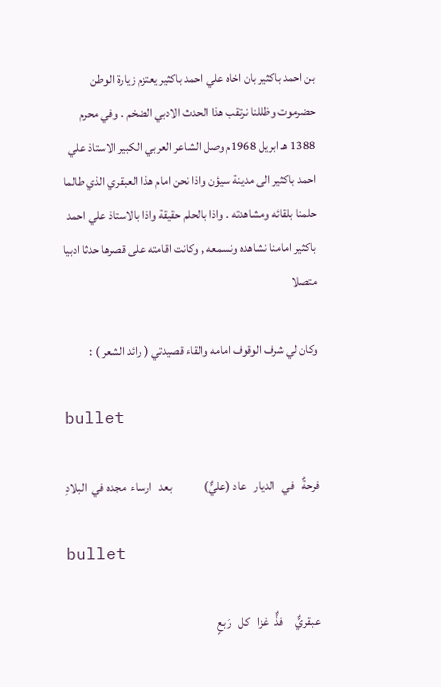بن احمد باكثير بان اخاه علي احمد باكثير يعتزم زيارة الوطن حضرموت وظللنا نرتقب هذا الحدث الادبي الضخم . وفي محرم 1388 هـ ابريل 1968م وصل الشاعر العربي الكبير الاستاذ علي احمد باكثير الى مدينة سيؤن واذا نحن امام هذا العبقري الذي طالما حلمنا بلقائه ومشاهدته . واذا بالحلم حقيقة واذا بالاستاذ علي احمد باكثير امامنا نشاهده ونسمعه , وكانت اقامته على قصرها حدثا ادبيا متصلا

وكان لي شرف الوقوف امامه والقاء قصيدتي ( رائد الشعر ) :

bullet

فرحةٌ   في   الديار   عاد (عليٌّ)             بعد   ارساء  مجده في  البلادِ

bullet

عبقريٌّ     فذٌّ  غزا   كل   رَبعٍ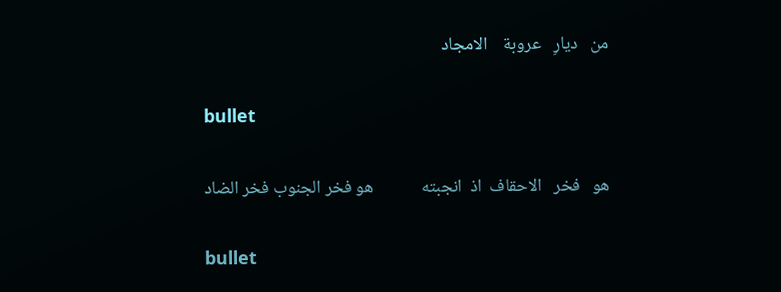من   ديارِ   عروبة    الامجاد

bullet

هو   فخر   الاحقاف  اذ  انجبته            هو فخر الجنوب فخر الضاد

bullet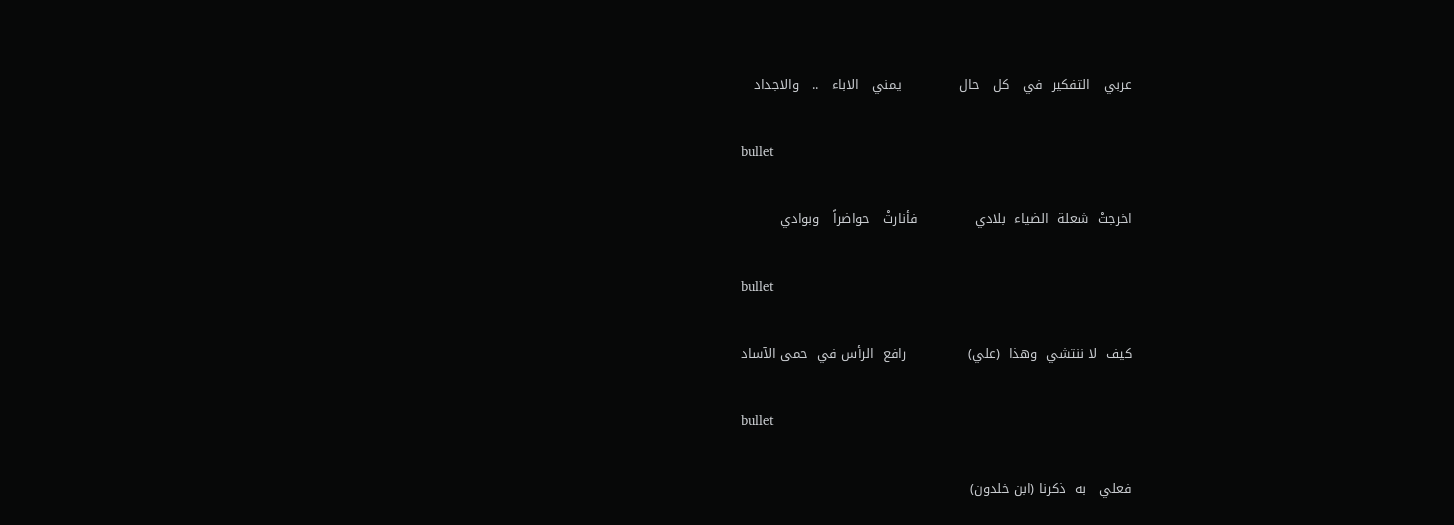عربي   التفكير  في   كل   حال             يمني   الاباء   ..   والاجداد

bullet

اخرجتْ  شعلة  الضياء  بلادي             فأنارتْ   حواضراً   وبوادي

bullet

كيف  لا ننتشي  وهذا  (علي)              رافع  الرأس في  حمى الآساد

bullet

فعلي   به  ذكرنا (ابن خلدون)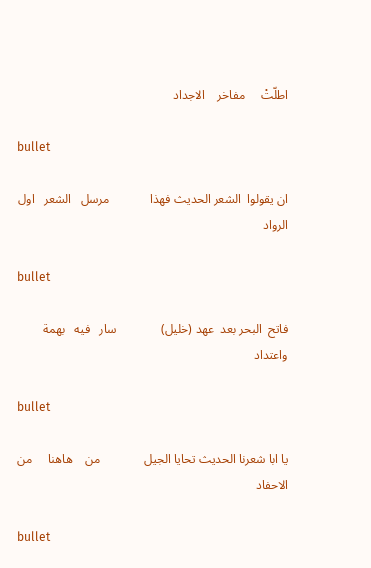اطلّتْ     مفاخر    الاجداد

bullet

ان يقولوا  الشعر الحديث فهذا             مرسل   الشعر   اول الرواد

bullet

فاتح  البحر بعد  عهد (خليل)              سار   فيه   بهمة     واعتداد

bullet

يا ابا شعرنا الحديث تحايا الجيل              من    هاهنا     من  الاحفاد

bullet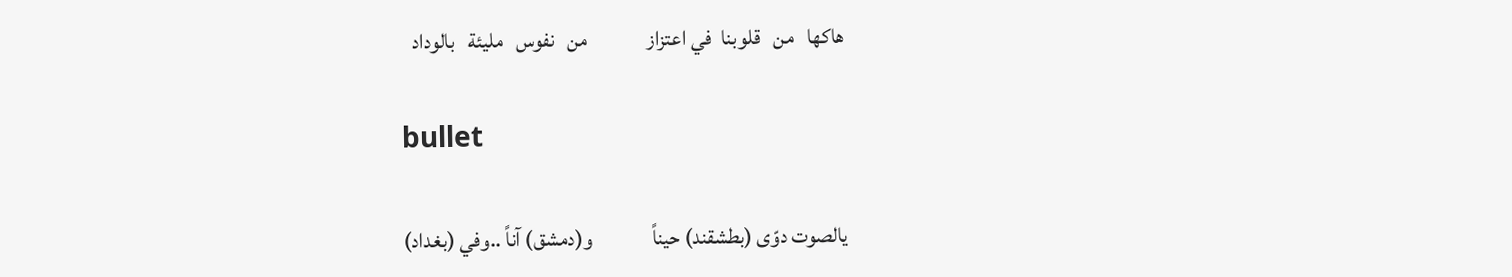هاكها   من   قلوبنا  في اعتزاز              من   نفوس   مليئة   بالوداد

bullet

يالصوت دوّى (بطشقند) حيناً              و(دمشق) آناً ..وفي (بغداد)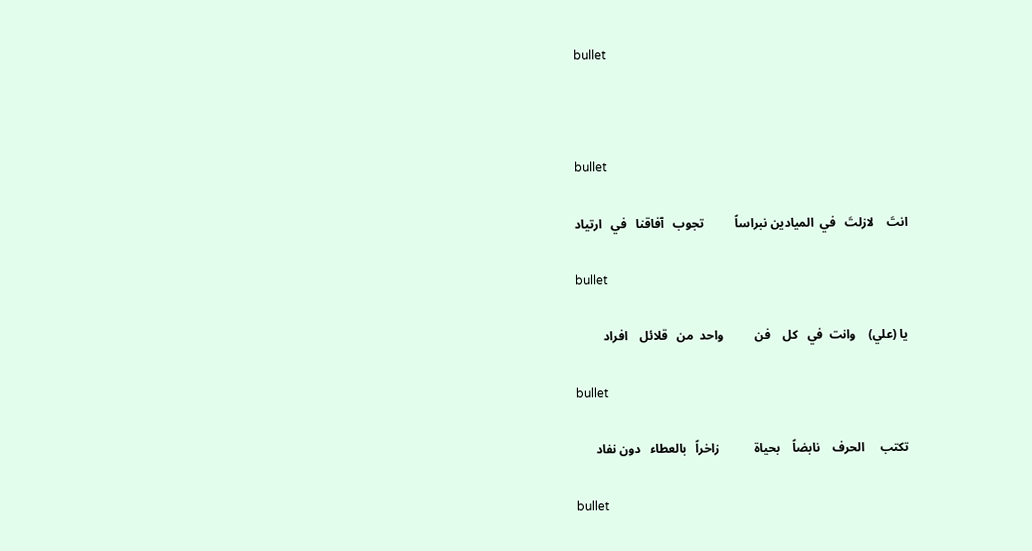bullet



bullet

انتَ    لازلتَ   في  الميادين نبراساً          تجوب   آفاقنا   في   ارتياد

bullet

يا (علي)    وانت  في   كل    فن          واحد  من   قلائل    افراد

bullet

تكتب     الحرف    نابضاً    بحياة           زاخراً   بالعطاء   دون نفاد

bullet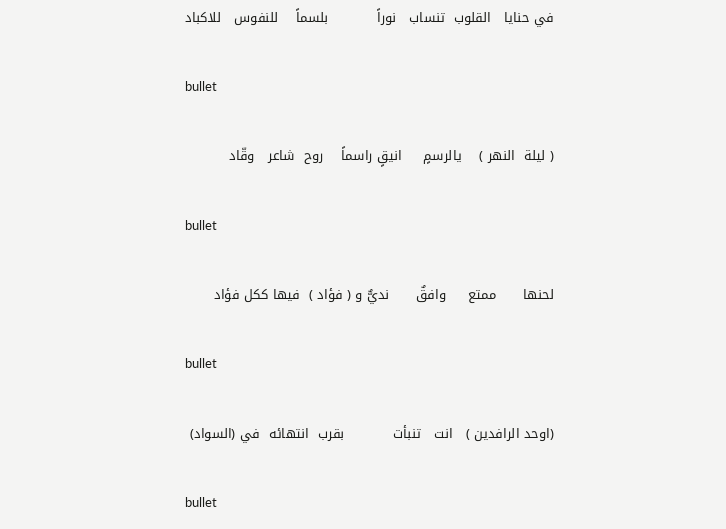في حنايا   القلوب  تنساب   نوراً           بلسماً    للنفوس   للاكباد

bullet

( ليلة  النهر )    يالرسمٍ     انيقٍ راسماً    روح  شاعر   وقّاد

bullet

لحنها      ممتع     وافقٌ      نديٌّ و ( فؤاد )  فيها ككل فؤاد

bullet

(اوحد الرافدين )   انت   تنبأت           بقرب  انتهائه  في (السواد)

bullet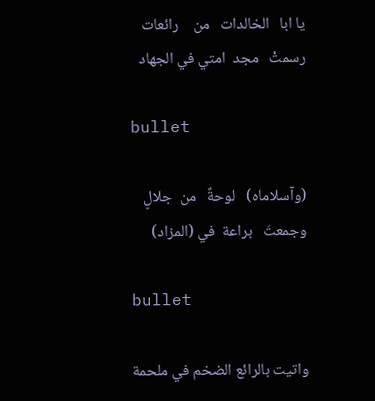يا ابا   الخالدات   من    رائعات            رسمتْ   مجد  امتي في الجهاد

bullet

(وآسلاماه)   لوحةٌ   من  جلالٍ            وجمعتَ   براعة  في (المزاد)

bullet

واتيت بالرائع الضخم في ملحمة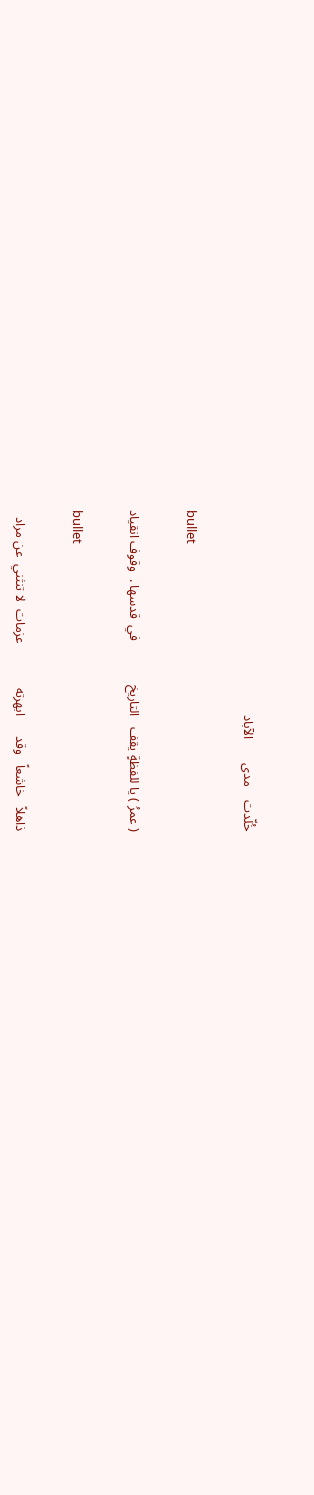خُلّدت    مدى       الآباد

bullet

( عمرُ ) يا للفظةٍ يقف   التاريخ             في  قدسها .  وقوف انقياد

bullet

ذاهلاً   خاشعاً   وقد      ابهرته             عزمات  لا تنثني  عن مراد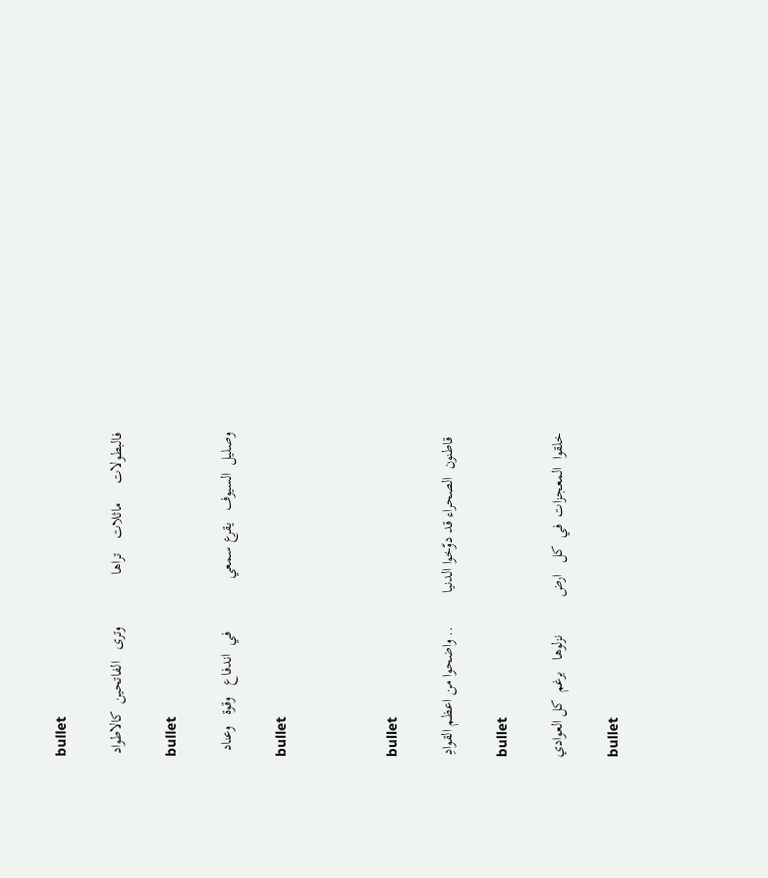bullet

فالبطولات     ماثلات    تراها              وترى   الفاتحين  كالاطواد

bullet

وصليل  السيوف   يقرع سمعي              في  اندفاع   وقوة   وعناد

bullet



bullet

 قاطنون  الصحراء قد دوّخوا الدنيا         .. واضحوا من اعظم القوادِ

bullet

خلقوا  المعجزات  في  كل   ارض          نزلوها   برغم  كل العوادي

bullet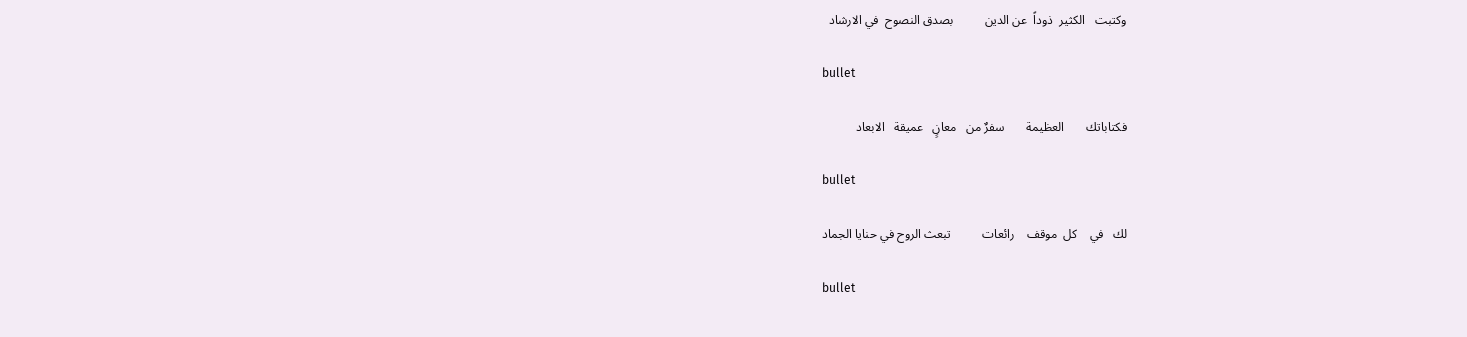وكتبت   الكثير  ذوداً  عن الدين          بصدق النصوح  في الارشاد

bullet

فكتاباتك       العظيمة       سفرٌ من   معانٍ   عميقة   الابعاد

bullet

لك   في    كل  موقف    رائعات          تبعث الروح في حنايا الجماد

bullet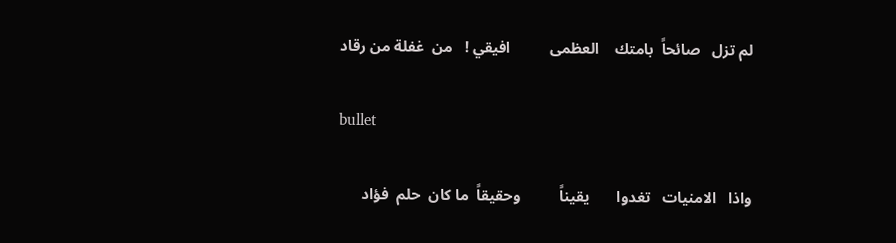لم تزل   صائحاً  بامتك    العظمى          افيقي !   من  غفلة من رقاد

bullet

واذا   الامنيات   تغدوا       يقيناً          وحقيقاً  ما كان  حلم  فؤاد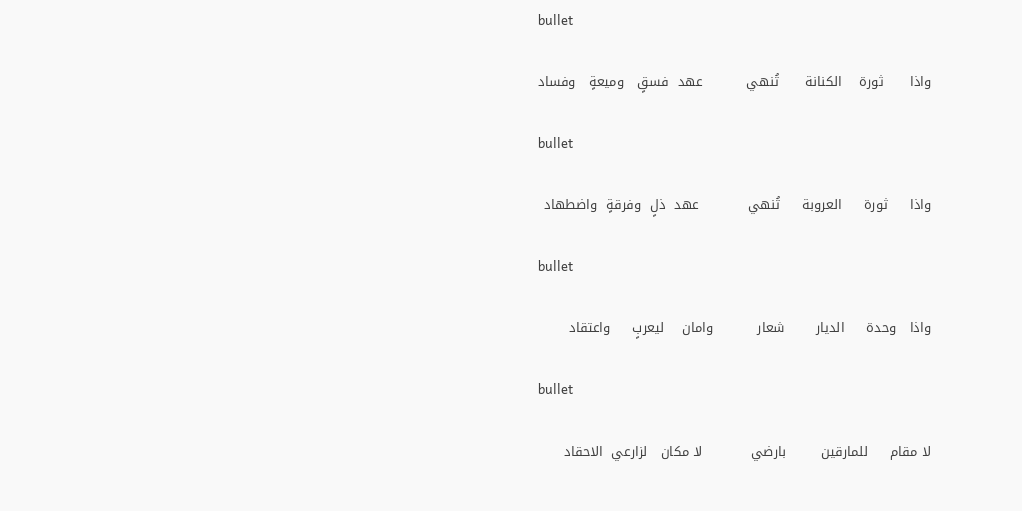bullet

واذا      ثورة    الكنانة      تُنهي          عهد  فسقٍ   وميعةٍ   وفساد

bullet

واذا     ثورة     العروبة     تُنهي           عهد  ذلٍ  وفرقةٍ  واضطهاد

bullet

واذا   وحدة     الديار       شعار          وامان    ليعربٍ     واعتقاد

bullet

لا مقام     للمارقين        بارضي           لا مكان   لزارعي  الاحقاد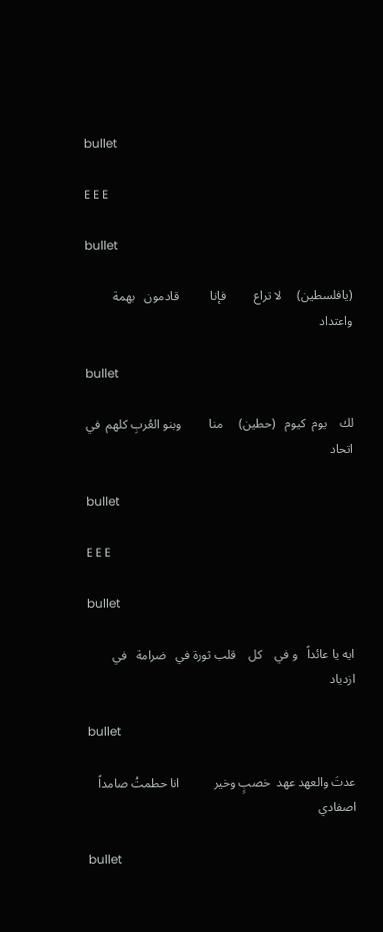bullet

E E E

bullet

(يافلسطين)     لا تراع         فإنا          قادمون   بهمة      واعتداد

bullet

لك    يوم  كيوم   (حطين)     منا         وبنو العُربِ كلهم  في اتحاد

bullet

E E E

bullet

ايه يا عائداً   و في    كل    قلب ثورة في   ضرامة   في ازدياد

bullet

عدتَ والعهد عهد  خصبٍ وخير           انا حطمتُ صامداً  اصفادي

bullet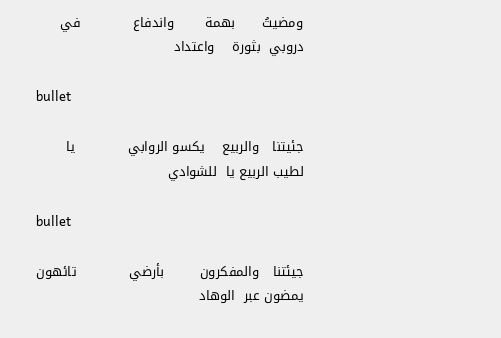ومضيتُ      بهمة       واندفاع            في  دروبي  بثورة    واعتداد

bullet

جئيتنا   والربيع    يكسو الروابي            يا لطيب الربيع يا  للشوادي

bullet

جيئتنا   والمفكرون        بأرضي            تائهون   يمضون عبر  الوهاد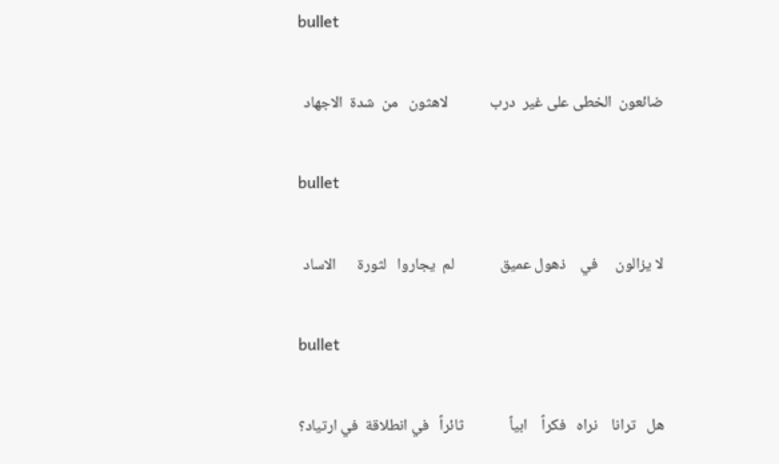bullet

ضائعون  الخطى على غير  درب            لاهثون   من  شدة  الاجهاد

bullet

لا يزالون     في    ذهول عميق             لم  يجاروا   لثورة      الاساد

bullet

هل   ترانا    نراه   فكراً    ابياً             ثائراً   في انطلاقة  في ارتياد؟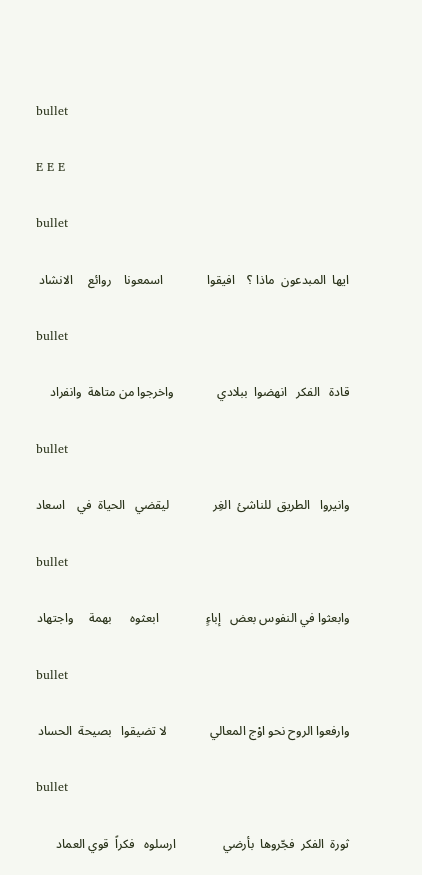bullet

E E E

bullet

ايها  المبدعون  ماذا ؟    افيقوا              اسمعونا    روائع     الانشاد

bullet

قادة   الفكر   انهضوا  ببلادي              واخرجوا من متاهة  وانفراد

bullet

وانيروا   الطريق  للناشئ  الغِر              ليقضي   الحياة  في    اسعاد

bullet

وابعثوا في النفوس بعض   إباءٍ               ابعثوه      بهمة     واجتهاد

bullet

وارفعوا الروح نحو اوْج المعالي              لا تضيقوا   بصيحة  الحساد

bullet

ثورة  الفكر  فجّروها  بأرضي               ارسلوه   فكراً  قوي العماد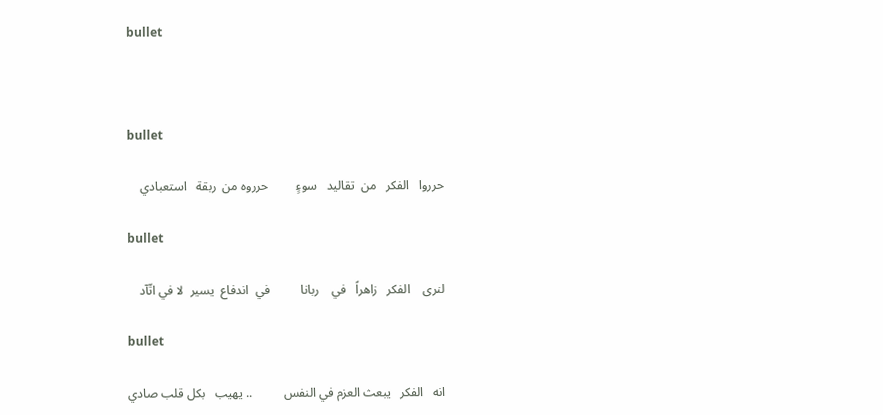bullet



bullet

حرروا   الفكر   من  تقاليد   سوءٍ         حرروه من  ربقة   استعبادي

bullet

لنرى    الفكر   زاهراً   في    ربانا          في  اندفاع  يسير  لا في اتّآد

bullet

انه   الفكر   يبعث العزم في النفس          .. يهيب   بكل قلب صادي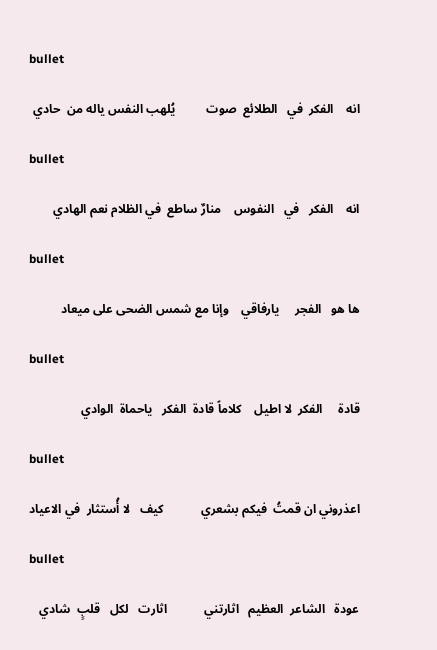bullet

انه    الفكر  في   الطلائع  صوت          يُلهب النفس ياله من  حادي

bullet

انه    الفكر   في   النفوس    منارٌ ساطع  في الظلام نعم الهادي

bullet

ها هو   الفجر     يارفاقي    وإنا مع شمس الضحى على ميعاد

bullet

قادة     الفكر  لا اطيل    كلاماً قادة  الفكر   ياحماة  الوادي

bullet

اعذروني ان قمتُ  فيكم بشعري            كيف   لا أُستثار  في الاعياد

bullet

عودة   الشاعر  العظيم   اثارتني            اثارت   لكل   قلبٍ  شادي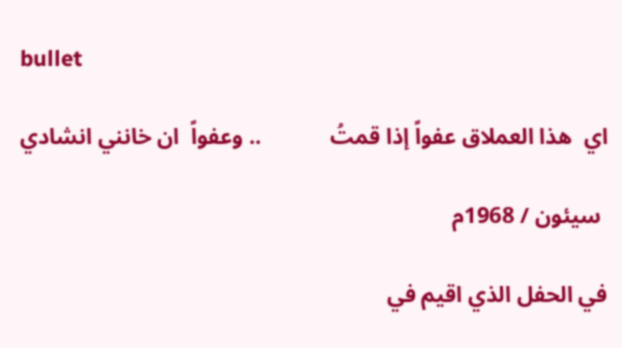bullet

اي  هذا العملاق عفواً إذا قمتُ            .. وعفواً  ان خانني انشادي

 سيئون / 1968م

في الحفل الذي اقيم في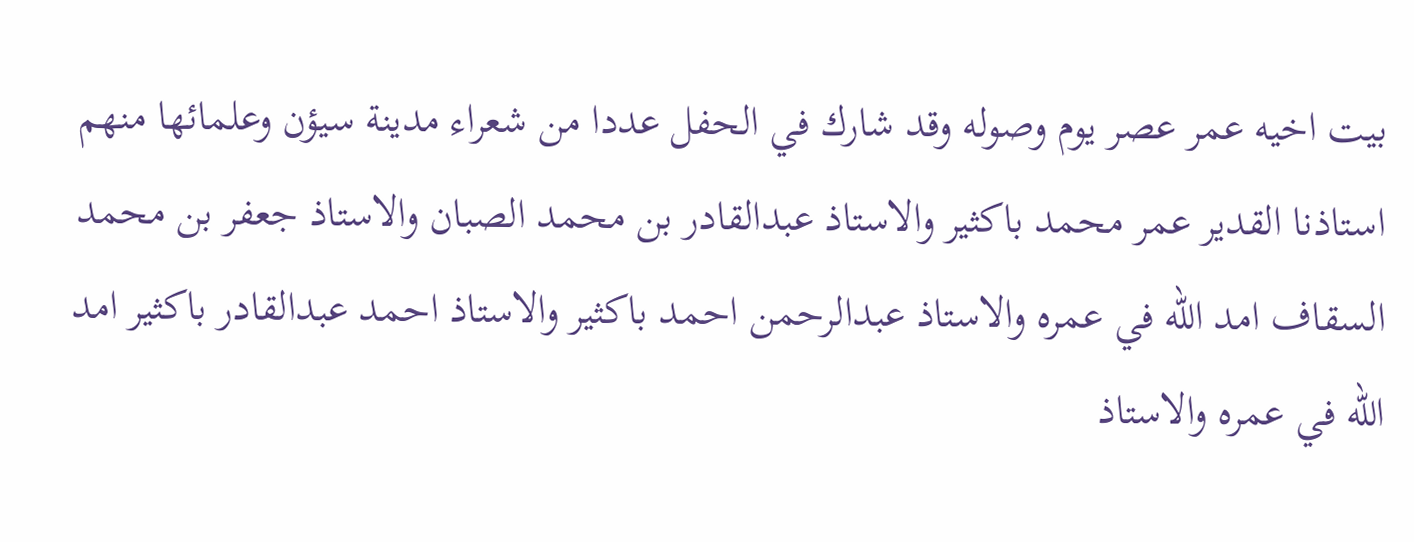بيت اخيه عمر عصر يوم وصوله وقد شارك في الحفل عددا من شعراء مدينة سيؤن وعلمائها منهم استاذنا القدير عمر محمد باكثير والاستاذ عبدالقادر بن محمد الصبان والاستاذ جعفر بن محمد السقاف امد الله في عمره والاستاذ عبدالرحمن احمد باكثير والاستاذ احمد عبدالقادر باكثير امد الله في عمره والاستاذ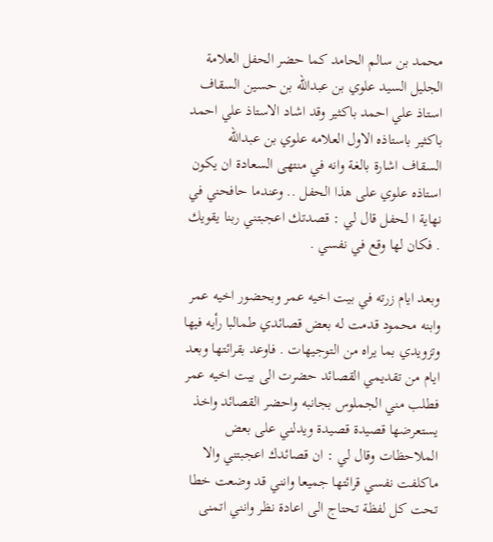محمد بن سالم الحامد كما حضر الحفل العلامة الجليل السيد علوي بن عبدالله بن حسين السقاف استاذ علي احمد باكثير وقد اشاد الاستاذ علي احمد باكثير باستاذه الاول العلامه علوي بن عبدالله السقاف اشارة بالغة وانه في منتهى السعادة ان يكون استاذه علوي على هذا الحفل .. وعندما حافحني في نهاية ا لحفل قال لي : قصدتك اعجبتني ربنا يقويك . فكان لها وقع في نفسي .

وبعد ايام زرته في بيت اخيه عمر وبحضور اخيه عمر وابنه محمود قدمت له بعض قصائدي طمالبا رأيه فيها وتزويدي بما يراه من التوجيهات . فاوعد بقرائتها وبعد ايام من تقديمي القصائد حضرت الى بيت اخيه عمر فطلب مني الجملوس بجانبه واحضر القصائد واخذ يستعرضها قصيدة قصيدة ويدلني على بعض الملاحظات وقال لي : ان قصائدك اعجبتني والا ماكلفت نفسي قرائتها جميعا وانني قد وضعت خطا تحت كل لفظة تحتاج الى اعادة نظر وانني اتمنى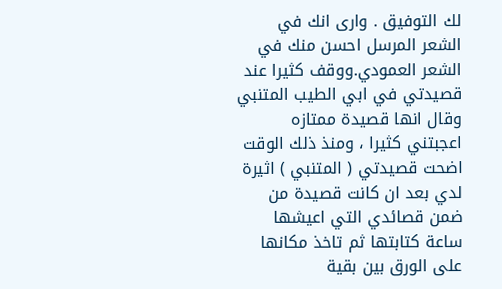لك التوفيق . وارى انك في الشعر المرسل احسن منك في الشعر العمودي.ووقف كثيرا عند قصيدتي في ابي الطيب المتنبي وقال انها قصيدة ممتازه اعجبتني كثيرا ، ومنذ ذلك الوقت اضحت قصيدتي ( المتنبي ) اثيرة لدي بعد ان كانت قصيدة من ضمن قصائدي التي اعيشها ساعة كتابتها ثم تاخذ مكانها على الورق بين بقية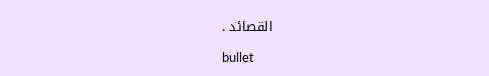القصائد .

bullet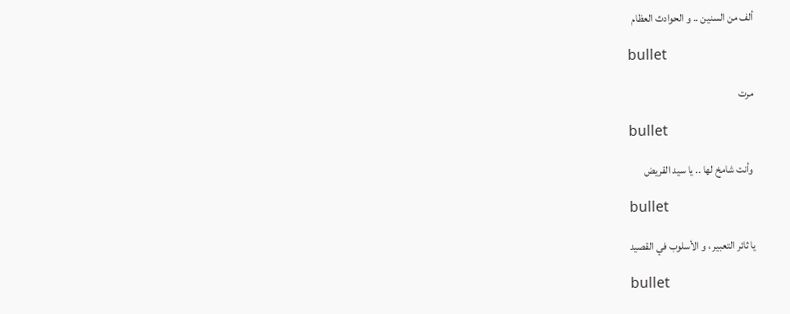ألف من السنين .. و الحوادث العظام

bullet

مرت

bullet

 وأنت شامخ لها .. يا سيد القريض

bullet

يا ثائر التعبير ، و الأسلوب في القصيد

bullet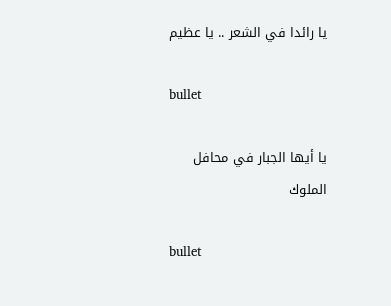يا رائدا في الشعر .. يا عظيم

bullet

يا أيها الجبار في محافل الملوك

bullet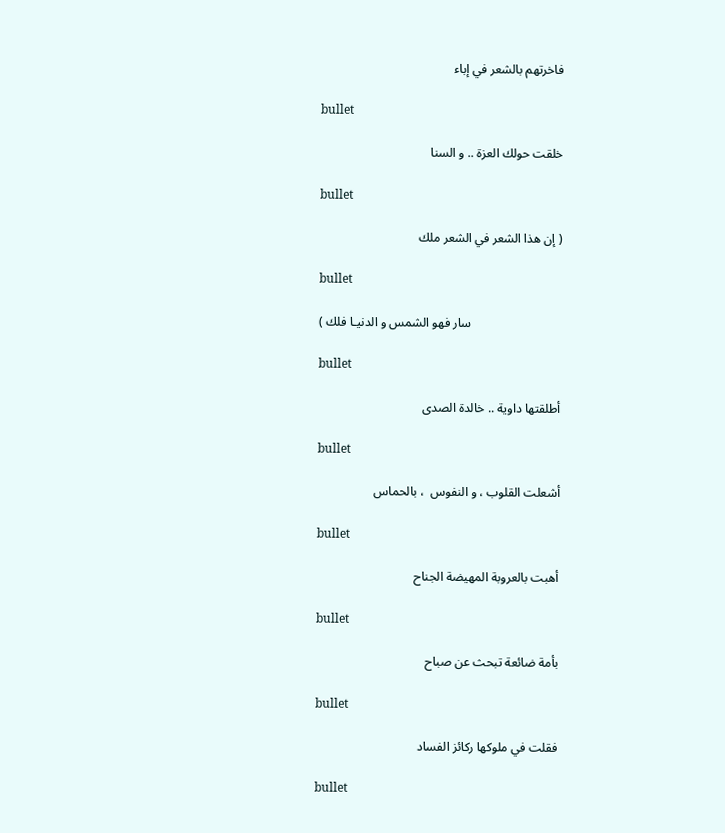فاخرتهم بالشعر في إباء

bullet

خلقت حولك العزة .. و السنا

bullet

( إن هذا الشعر في الشعر ملك

bullet

                             سار فهو الشمس و الدنيـا فلك )

bullet

أطلقتها داوية .. خالدة الصدى

bullet

أشعلت القلوب ، و النفوس  ، بالحماس

bullet

أهبت بالعروبة المهيضة الجناح

bullet

بأمة ضائعة تبحث عن صباح

bullet

فقلت في ملوكها ركائز الفساد

bullet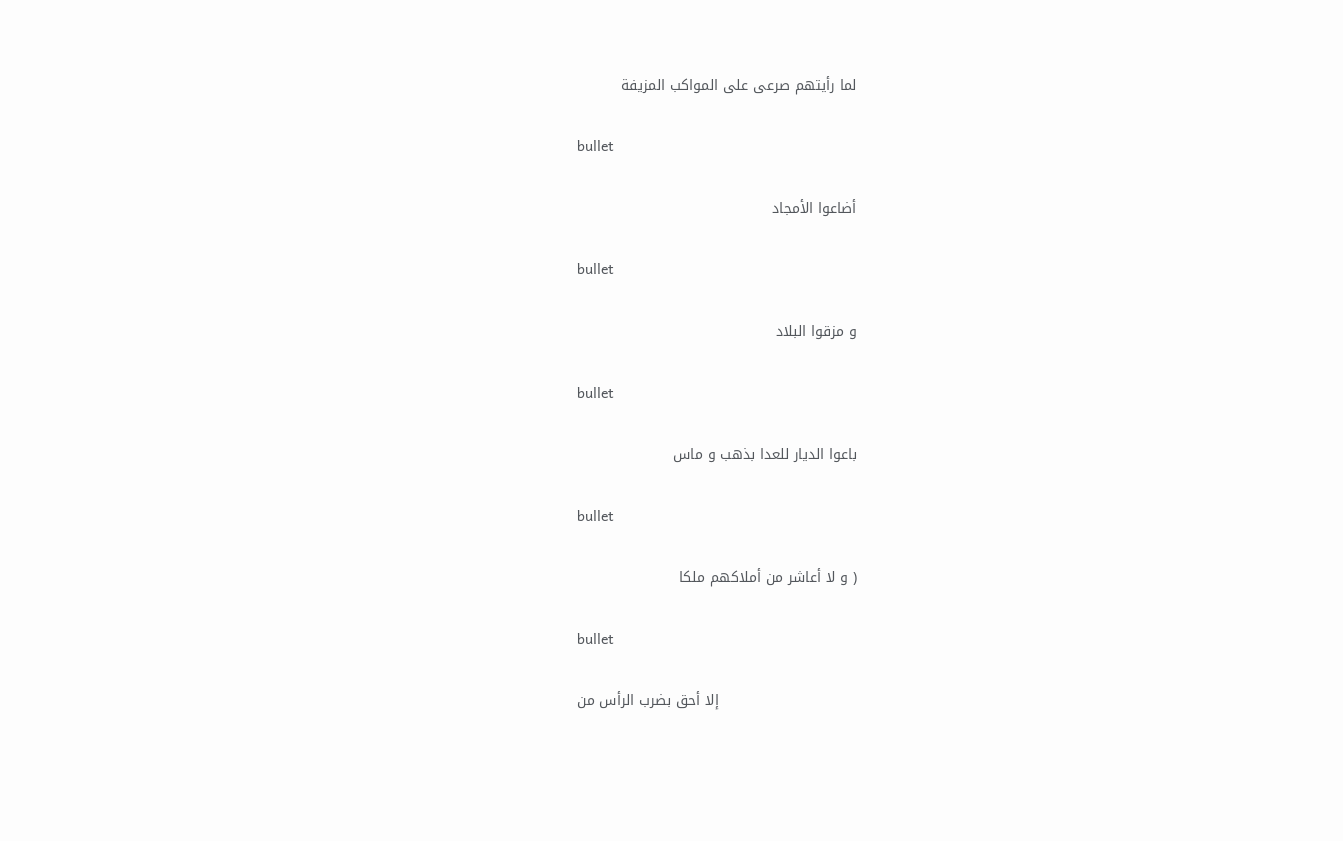لما رأيتهم صرعى على المواكب المزيفة

bullet

أضاعوا الأمجاد

bullet

و مزقوا البلاد

bullet

باعوا الديار للعدا بذهب و ماس

bullet

( و لا أعاشر من أملاكهم ملكا

bullet

                             إلا أحق بضرب الرأس من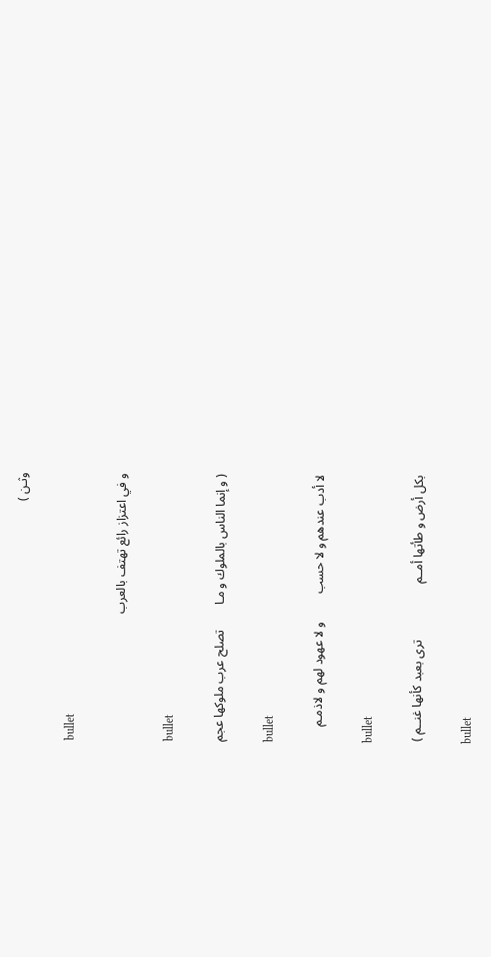وثـن )

bullet

و في اعتزاز رائع تهتف بالعرب

bullet

( و إنما الناس بالملوك و مـا        تصلح عرب ملوكها عجم

bullet

لا أدب عندهم و لا حسب         و لا عهود لهم و لاذمـم

bullet

بكل أرض و طأتها أمــم                  ترى بعبد كأنها غنــم )

bullet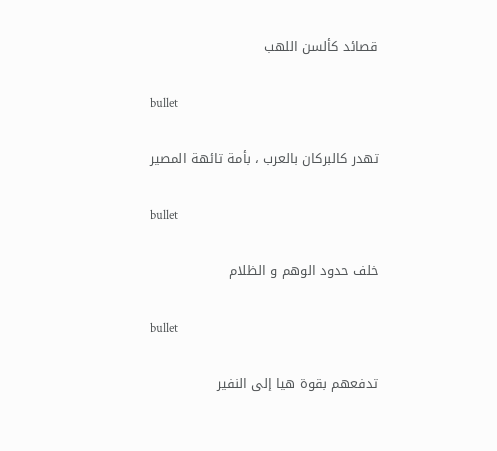قصائد كألسن اللهب

bullet

تهدر كالبركان بالعرب ، بأمة تائهة المصير

bullet

خلف حدود الوهم و الظلام

bullet

تدفعهم بقوة هيا إلى النفير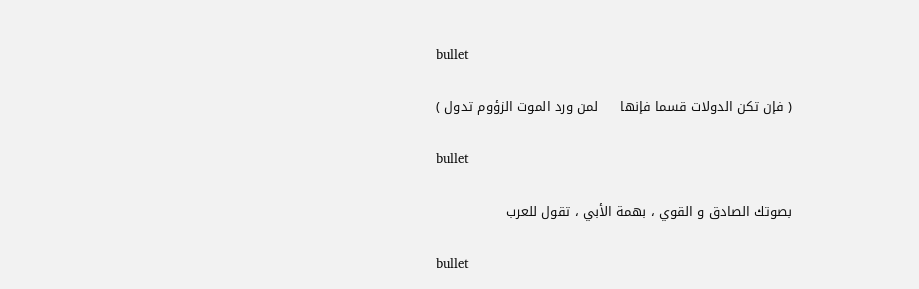bullet

( فإن تكن الدولات قسما فإنها     لمن ورد الموت الزؤوم تدول )

bullet

بصوتك الصادق و القوي ، بهمة الأبي ، تقول للعرب

bullet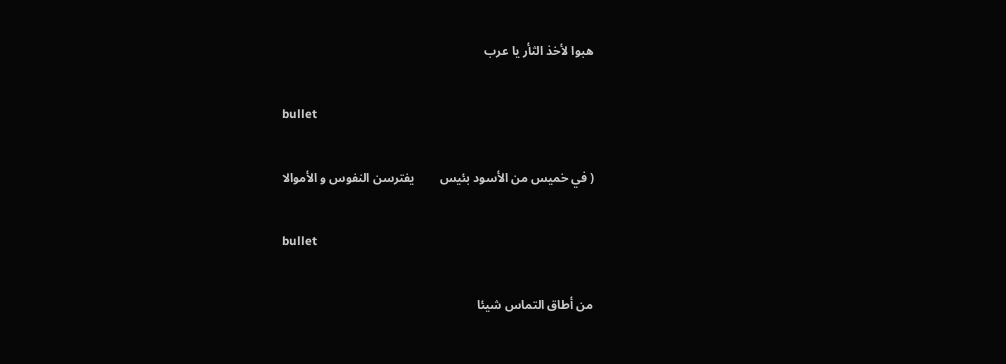هبوا لأخذ الثأر يا عرب

bullet

( في خميس من الأسود بئيس        يفترسن النفوس و الأموالا

bullet

من أطاق التماس شيئا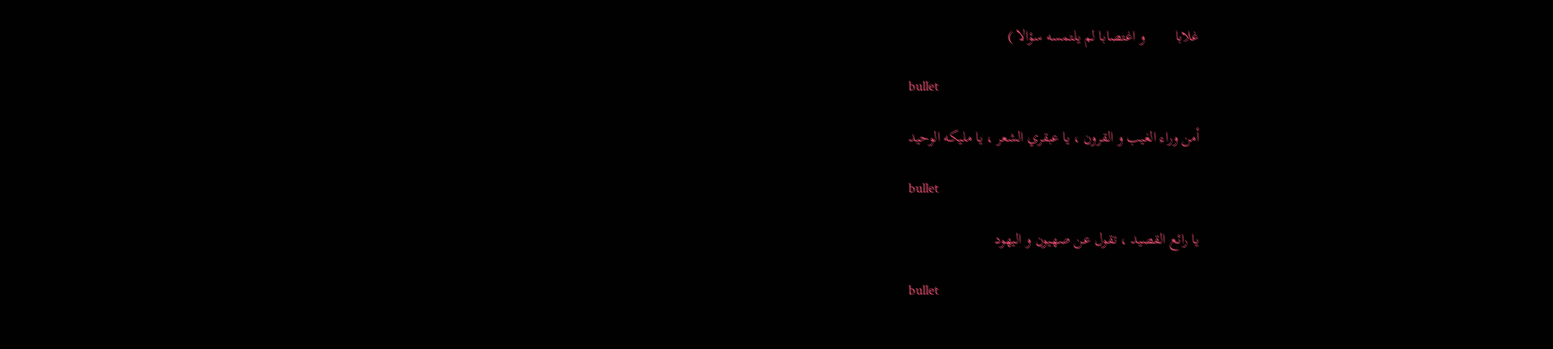غلابا        و اغتصابا لم يلتمسه سؤالا )

bullet

أمن وراء الغيب و القرون ، يا عبقري الشعر ، يا مليكه الوحيد

bullet

يا رائع القصيد ، تقول عن صهيون و اليهود

bullet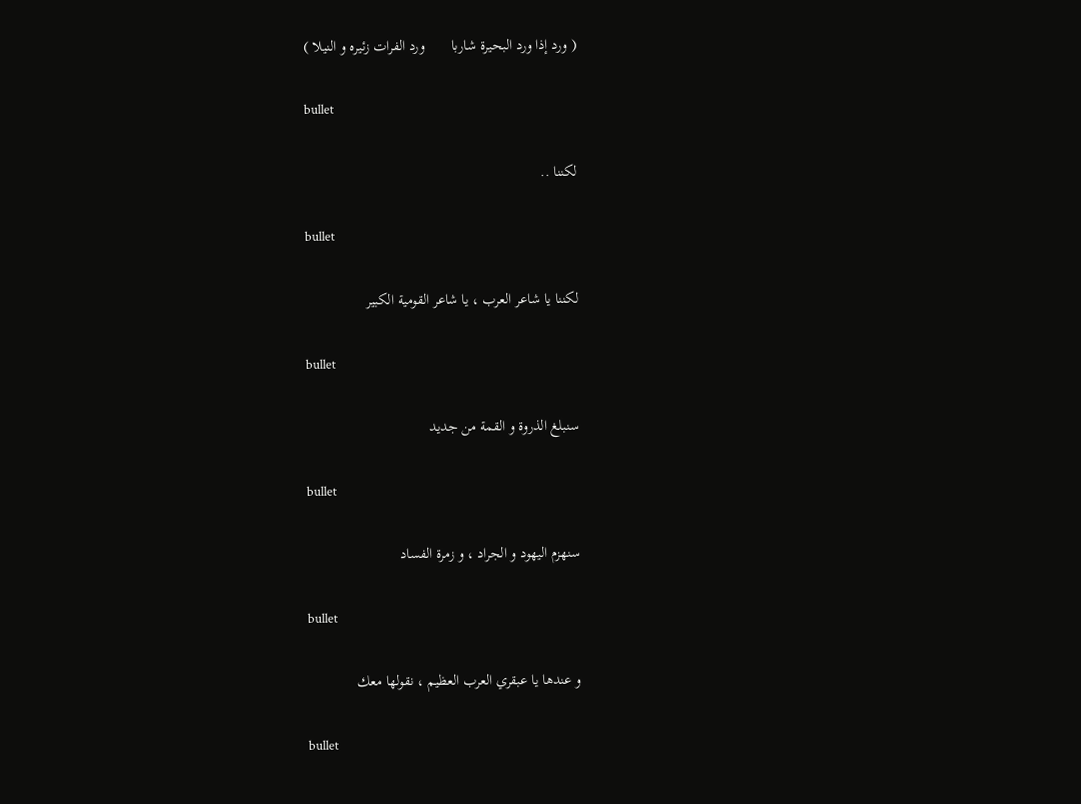( ورد إذا ورد البحيرة شاربا       ورد الفرات زئيره و النيلا )

bullet

لكننا ..

bullet

لكننا يا شاعر العرب ، يا شاعر القومية الكبير

bullet

سنبلغ الذروة و القمة من جديد

bullet

سنهزم اليهود و الجراد ، و زمرة الفساد

bullet

و عندها يا عبقري العرب العظيم ، نقولها معك

bullet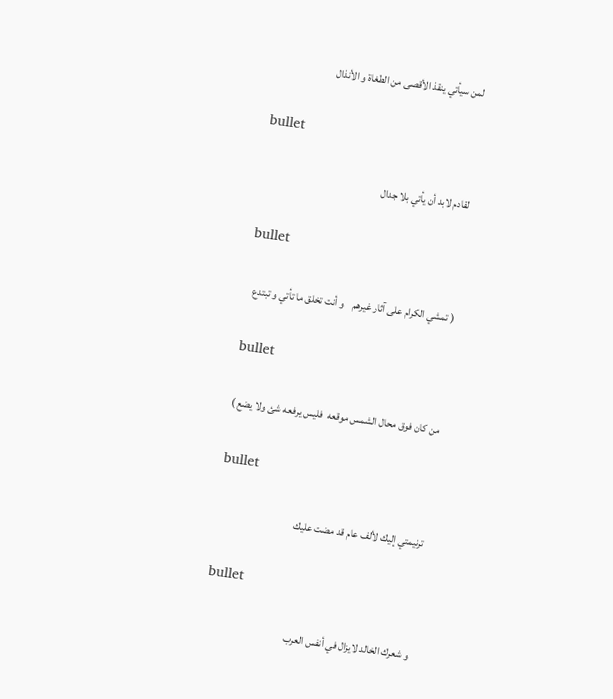لمن سيأتي ينقذ الأقصى من الطغاة و الأنذال

bullet

لقادم لابد أن يأتي بلا جدال

bullet

( تمشي الكرام على آثار غيرهم    و أنت تخلق ما تأتي و تبتدع

bullet

من كان فوق محال الشمس موقعه  فليس يرفعه شئ ولا يضع )

bullet

ترنيمتي إليك لألف عام قد مضت عليك

bullet

و شعرك الخالد لايزال في أنفس العرب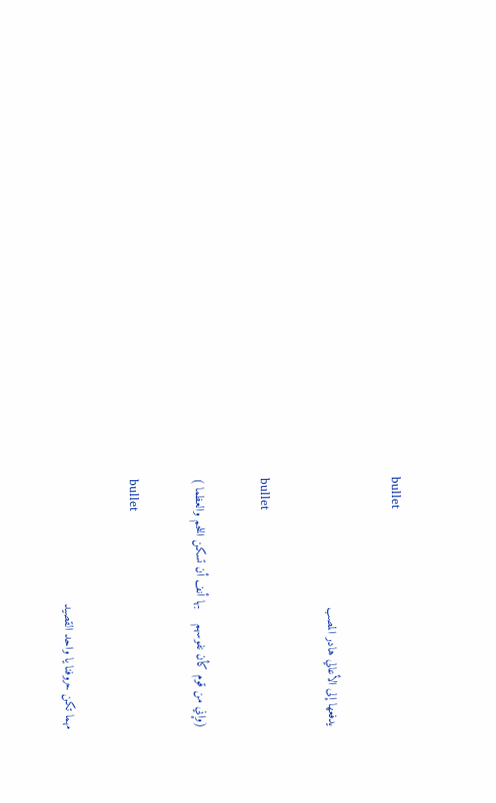bullet

يدفعها إلى الأعالي هادر المصب

bullet

(وإني من قوم كأن نفوسهم    بها أنف أن تسكن اللحم والعظما )

bullet

مهما تكن حروفنا يا واحد القصيد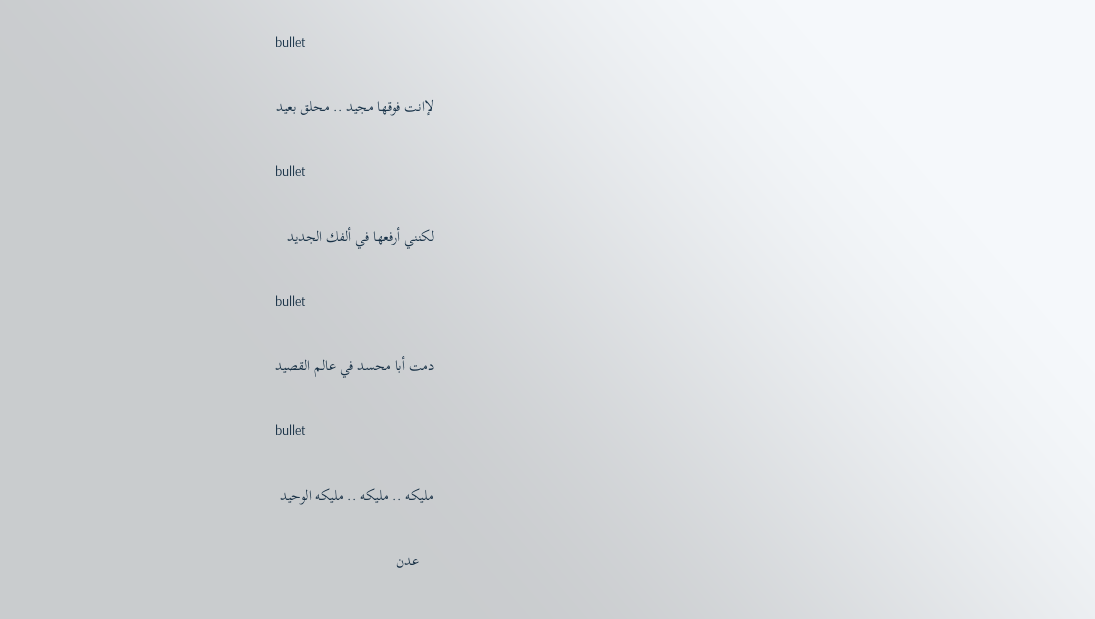bullet

لإانت فوقها مجيد .. محلق بعيد

bullet

لكنني أرفعها في ألفك الجديد

bullet

دمت أبا محسد في عالم القصيد

bullet

مليكه .. مليكه .. مليكه الوحيد

    عدن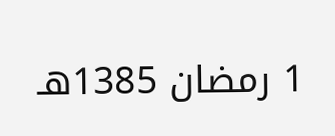1 رمضان 1385هـ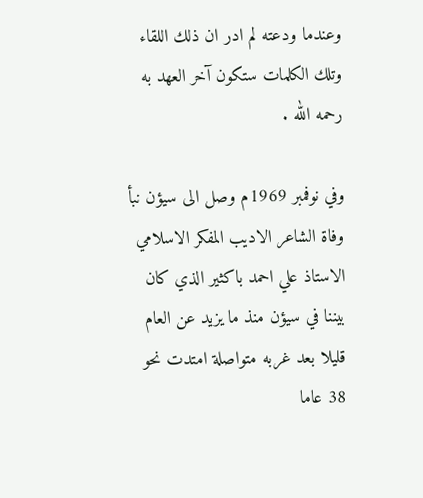وعندما ودعته لم ادر ان ذلك اللقاء وتلك الكلمات ستكون آخر العهد به رحمه الله .

وفي نوفمبر 1969م وصل الى سيؤن نبأ وفاة الشاعر الاديب المفكر الاسلامي الاستاذ علي احمد باكثير الذي كان بيننا في سيؤن منذ ما يزيد عن العام قليلا بعد غربه متواصلة امتدت نحو 38 عاما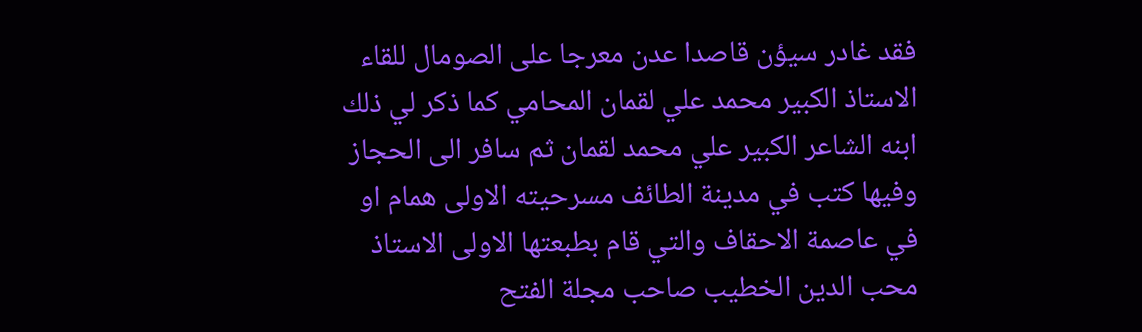فقد غادر سيؤن قاصدا عدن معرجا على الصومال للقاء الاستاذ الكبير محمد علي لقمان المحامي كما ذكر لي ذلك ابنه الشاعر الكبير علي محمد لقمان ثم سافر الى الحجاز وفيها كتب في مدينة الطائف مسرحيته الاولى همام او في عاصمة الاحقاف والتي قام بطبعتها الاولى الاستاذ محب الدين الخطيب صاحب مجلة الفتح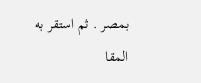بمصر . ثم استقر به المقا